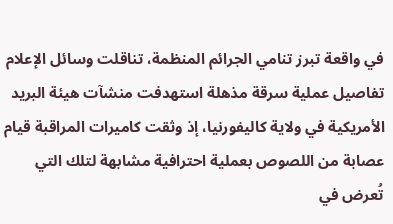في واقعة تبرز تنامي الجرائم المنظمة، تناقلت وسائل الإعلام تفاصيل عملية سرقة مذهلة استهدفت منشآت هيئة البريد الأمريكية في ولاية كاليفورنيا، إذ وثقت كاميرات المراقبة قيام عصابة من اللصوص بعملية احترافية مشابهة لتلك التي تُعرض في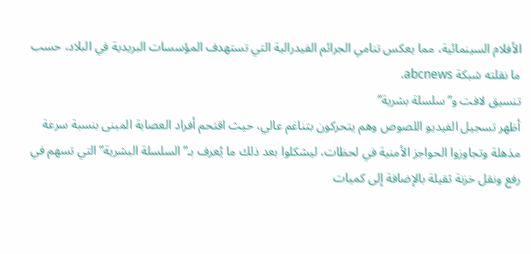الأفلام السينمائية، مما يعكس تنامي الجرائم الفيدرالية التي تستهدف المؤسسات البريدية في البلاد، حسب ما نقلته شبكة abcnews.
تنسيق لافت و”سلسلة بشرية”
أظهر تسجيل الفيديو اللصوص وهم يتحركون بتناغم عالي، حيث اقتحم أفراد العصابة المبنى بنسبة سرعة مذهلة وتجاوزوا الحواجز الأمنية في لحظات، ليشكلوا بعد ذلك ما يُعرف بـ”السلسلة البشرية” التي تسهم في رفع ونقل خزنة ثقيلة بالإضافة إلى كميات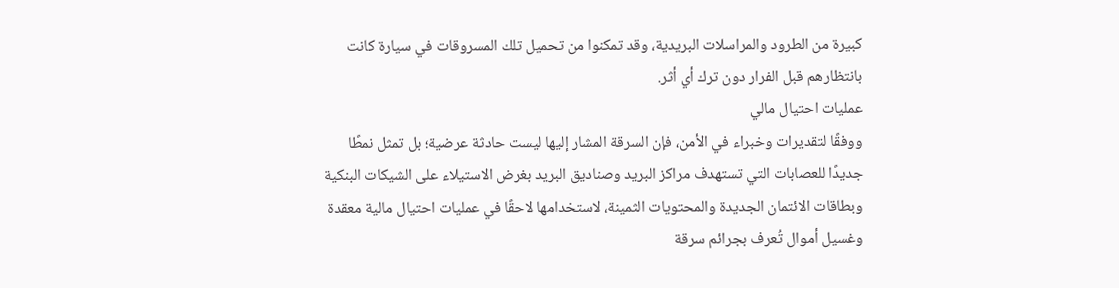كبيرة من الطرود والمراسلات البريدية، وقد تمكنوا من تحميل تلك المسروقات في سيارة كانت بانتظارهم قبل الفرار دون ترك أي أثر.
عمليات احتيال مالي
ووفقًا لتقديرات وخبراء في الأمن، فإن السرقة المشار إليها ليست حادثة عرضية؛ بل تمثل نمطًا جديدًا للعصابات التي تستهدف مراكز البريد وصناديق البريد بغرض الاستيلاء على الشيكات البنكية وبطاقات الائتمان الجديدة والمحتويات الثمينة، لاستخدامها لاحقًا في عمليات احتيال مالية معقدة وغسيل أموال تُعرف بجرائم سرقة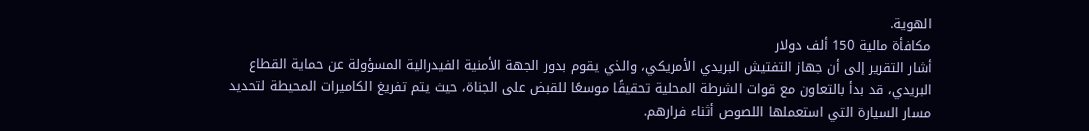الهوية.
مكافأة مالية 150 ألف دولار
أشار التقرير إلى أن جهاز التفتيش البريدي الأمريكي، والذي يقوم بدور الجهة الأمنية الفيدرالية المسؤولة عن حماية القطاع البريدي، قد بدأ بالتعاون مع قوات الشرطة المحلية تحقيقًا موسعًا للقبض على الجناة، حيث يتم تفريغ الكاميرات المحيطة لتحديد مسار السيارة التي استعملها اللصوص أثناء فرارهم.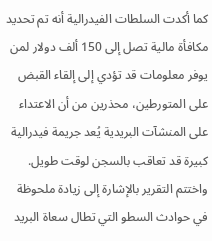كما أكدت السلطات الفيدرالية أنه تم تحديد مكافأة مالية تصل إلى 150 ألف دولار لمن يوفر معلومات قد تؤدي إلى إلقاء القبض على المتورطين، محذرين من أن الاعتداء على المنشآت البريدية يُعد جريمة فيدرالية كبيرة قد تعاقب بالسجن لوقت طويل.
واختتم التقرير بالإشارة إلى زيادة ملحوظة في حوادث السطو التي تطال سعاة البريد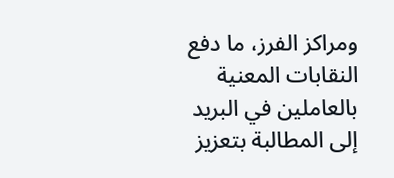ومراكز الفرز، ما دفع النقابات المعنية بالعاملين في البريد إلى المطالبة بتعزيز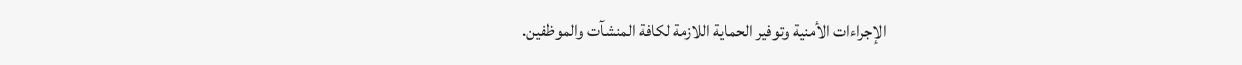الإجراءات الأمنية وتوفير الحماية اللازمة لكافة المنشآت والموظفين.